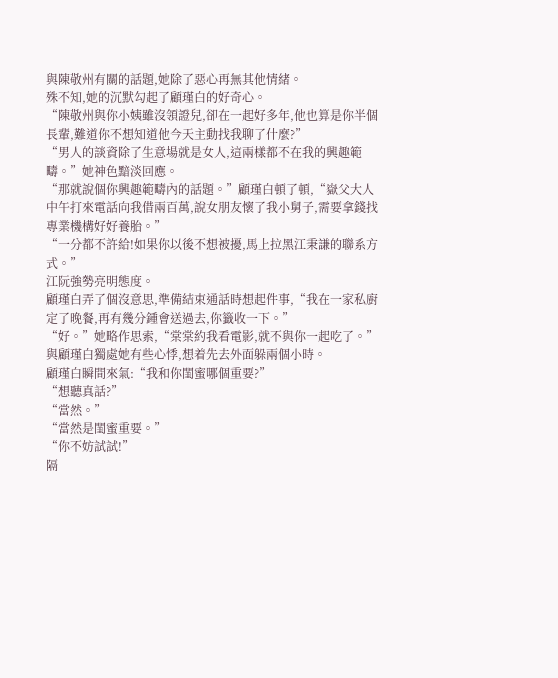與陳敬州有關的話題,她除了惡心再無其他情緒。
殊不知,她的沉默勾起了顧瑾白的好奇心。
“陳敬州與你小姨雖沒領證兒,卻在一起好多年,他也算是你半個長輩,難道你不想知道他今天主動找我聊了什麼?”
“男人的談資除了生意場就是女人,這兩樣都不在我的興趣範疇。”她神色黯淡回應。
“那就說個你興趣範疇內的話題。”顧瑾白頓了頓,“嶽父大人中午打來電話向我借兩百萬,說女朋友懷了我小舅子,需要拿錢找專業機構好好養胎。”
“一分都不許給!如果你以後不想被擾,馬上拉黑江秉謙的聯系方式。”
江阮強勢亮明態度。
顧瑾白弄了個沒意思,準備結束通話時想起件事,“我在一家私廚定了晚餐,再有幾分鍾會送過去,你籤收一下。”
“好。”她略作思索,“棠棠約我看電影,就不與你一起吃了。”
與顧瑾白獨處她有些心悸,想着先去外面躲兩個小時。
顧瑾白瞬間來氣:“我和你閨蜜哪個重要?”
“想聽真話?”
“當然。”
“當然是閨蜜重要。”
“你不妨試試!”
隔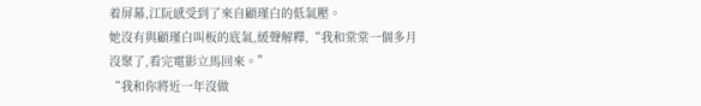着屏幕,江阮感受到了來自顧瑾白的低氣壓。
她沒有與顧瑾白叫板的底氣,緩聲解釋,“我和棠棠一個多月沒聚了,看完電影立馬回來。”
“我和你將近一年沒做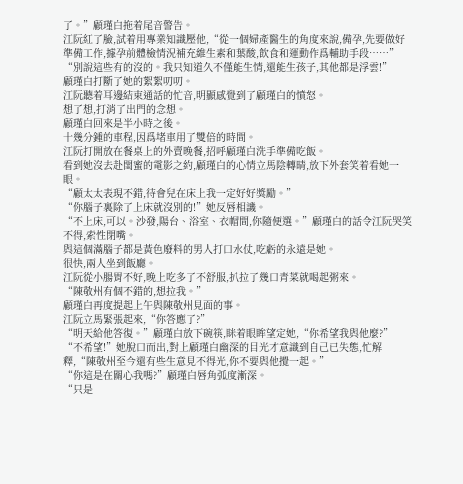了。”顧瑾白拖着尾音警告。
江阮紅了臉,試着用專業知識壓他,“從一個婦產醫生的角度來說,備孕,先要做好準備工作,據孕前體檢情況補充維生素和葉酸,飲食和運動作爲輔助手段……”
“別說這些有的沒的。我只知道久不僅能生情,還能生孩子,其他都是浮雲!”
顧瑾白打斷了她的絮絮叨叨。
江阮聽着耳邊結束通話的忙音,明顯感覺到了顧瑾白的憤怒。
想了想,打消了出門的念想。
顧瑾白回來是半小時之後。
十幾分鍾的車程,因爲堵車用了雙倍的時間。
江阮打開放在餐桌上的外賣晚餐,招呼顧瑾白洗手準備吃飯。
看到她沒去赴閨蜜的電影之約,顧瑾白的心情立馬陰轉晴,放下外套笑着看她一眼。
“顧太太表現不錯,待會兒在床上我一定好好獎勵。”
“你腦子裏除了上床就沒別的!”她反唇相譏。
“不上床,可以。沙發,陽台、浴室、衣帽間,你隨便選。”顧瑾白的話令江阮哭笑不得,索性閉嘴。
與這個滿腦子都是黃色廢料的男人打口水仗,吃虧的永遠是她。
很快,兩人坐到飯廳。
江阮從小腸胃不好,晚上吃多了不舒服,扒拉了幾口青菜就喝起粥來。
“陳敬州有個不錯的,想拉我。”
顧瑾白再度提起上午與陳敬州見面的事。
江阮立馬緊張起來,“你答應了?”
“明天給他答復。”顧瑾白放下碗筷,眯着眼眸望定她,“你希望我與他麼?”
“不希望!”她脫口而出,對上顧瑾白幽深的目光才意識到自己已失態,忙解釋,“陳敬州至今還有些生意見不得光,你不要與他攪一起。”
“你這是在關心我嗎?”顧瑾白唇角弧度漸深。
“只是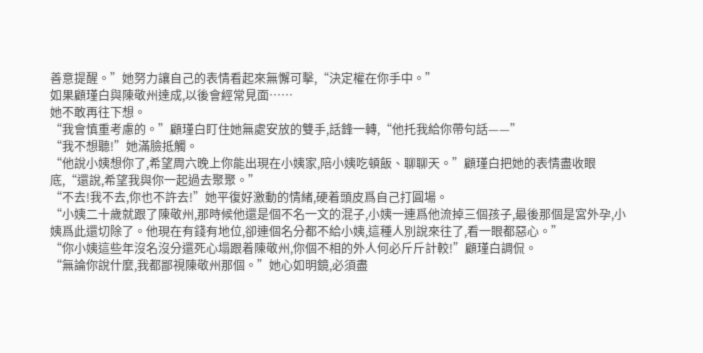善意提醒。”她努力讓自己的表情看起來無懈可擊,“決定權在你手中。”
如果顧瑾白與陳敬州達成,以後會經常見面……
她不敢再往下想。
“我會慎重考慮的。”顧瑾白盯住她無處安放的雙手,話鋒一轉,“他托我給你帶句話——”
“我不想聽!”她滿臉抵觸。
“他說小姨想你了,希望周六晚上你能出現在小姨家,陪小姨吃頓飯、聊聊天。”顧瑾白把她的表情盡收眼底,“還說,希望我與你一起過去聚聚。”
“不去!我不去,你也不許去!”她平復好激動的情緒,硬着頭皮爲自己打圓場。
“小姨二十歲就跟了陳敬州,那時候他還是個不名一文的混子,小姨一連爲他流掉三個孩子,最後那個是宮外孕,小姨爲此還切除了。他現在有錢有地位,卻連個名分都不給小姨,這種人別說來往了,看一眼都惡心。”
“你小姨這些年沒名沒分還死心塌跟着陳敬州,你個不相的外人何必斤斤計較!”顧瑾白調侃。
“無論你說什麼,我都鄙視陳敬州那個。”她心如明鏡,必須盡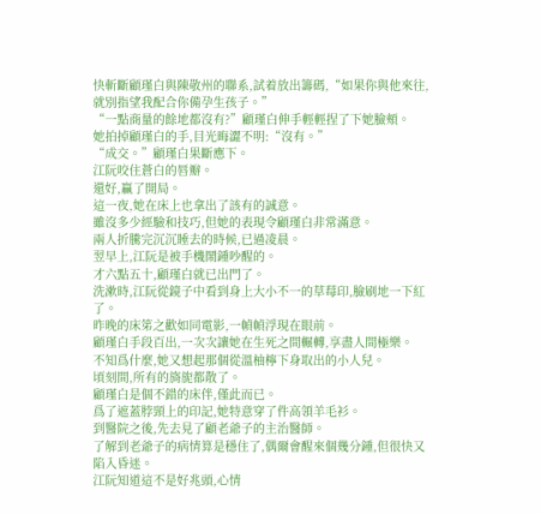快斬斷顧瑾白與陳敬州的聯系,試着放出籌碼,“如果你與他來往,就別指望我配合你備孕生孩子。”
“一點商量的餘地都沒有?”顧瑾白伸手輕輕捏了下她臉頰。
她拍掉顧瑾白的手,目光晦澀不明:“沒有。”
“成交。”顧瑾白果斷應下。
江阮咬住蒼白的唇瓣。
還好,贏了開局。
這一夜,她在床上也拿出了該有的誠意。
雖沒多少經驗和技巧,但她的表現令顧瑾白非常滿意。
兩人折騰完沉沉睡去的時候,已過凌晨。
翌早上,江阮是被手機鬧鍾吵醒的。
才六點五十,顧瑾白就已出門了。
洗漱時,江阮從鏡子中看到身上大小不一的草莓印,臉刷地一下紅了。
昨晚的床笫之歡如同電影,一幀幀浮現在眼前。
顧瑾白手段百出,一次次讓她在生死之間輾轉,享盡人間極樂。
不知爲什麼,她又想起那個從溫柚檸下身取出的小人兒。
頃刻間,所有的旖旎都散了。
顧瑾白是個不錯的床伴,僅此而已。
爲了遮蓋脖頸上的印記,她特意穿了件高領羊毛衫。
到醫院之後,先去見了顧老爺子的主治醫師。
了解到老爺子的病情算是穩住了,偶爾會醒來個幾分鍾,但很快又陷入昏迷。
江阮知道這不是好兆頭,心情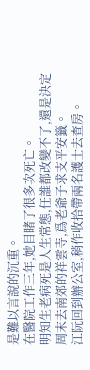是難以言說的沉重。
在醫院工作三年,她目睹了很多次死亡。
明知生老病死是人生常態,任誰都改變不了,還是決定周末去南郊的祥雲寺,爲老爺子求支平安籤。
江阮回到辦公室,稍作收拾帶兩名護士去查房。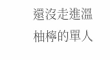還沒走進溫柚檸的單人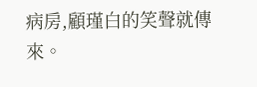病房,顧瑾白的笑聲就傳來。